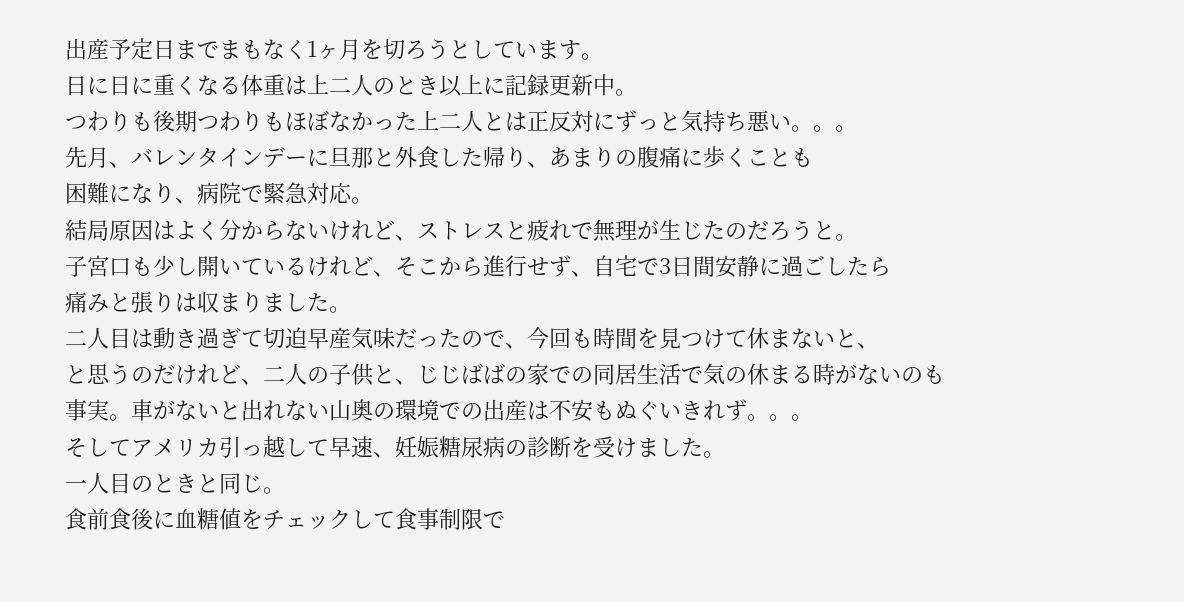出産予定日までまもなく1ヶ月を切ろうとしています。
日に日に重くなる体重は上二人のとき以上に記録更新中。
つわりも後期つわりもほぼなかった上二人とは正反対にずっと気持ち悪い。。。
先月、バレンタインデーに旦那と外食した帰り、あまりの腹痛に歩くことも
困難になり、病院で緊急対応。
結局原因はよく分からないけれど、ストレスと疲れで無理が生じたのだろうと。
子宮口も少し開いているけれど、そこから進行せず、自宅で3日間安静に過ごしたら
痛みと張りは収まりました。
二人目は動き過ぎて切迫早産気味だったので、今回も時間を見つけて休まないと、
と思うのだけれど、二人の子供と、じじばばの家での同居生活で気の休まる時がないのも
事実。車がないと出れない山奥の環境での出産は不安もぬぐいきれず。。。
そしてアメリカ引っ越して早速、妊娠糖尿病の診断を受けました。
一人目のときと同じ。
食前食後に血糖値をチェックして食事制限で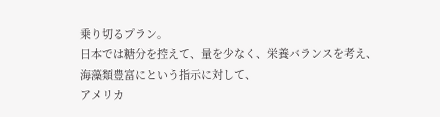乗り切るプラン。
日本では糖分を控えて、量を少なく、栄養バランスを考え、
海藻類豊富にという指示に対して、
アメリカ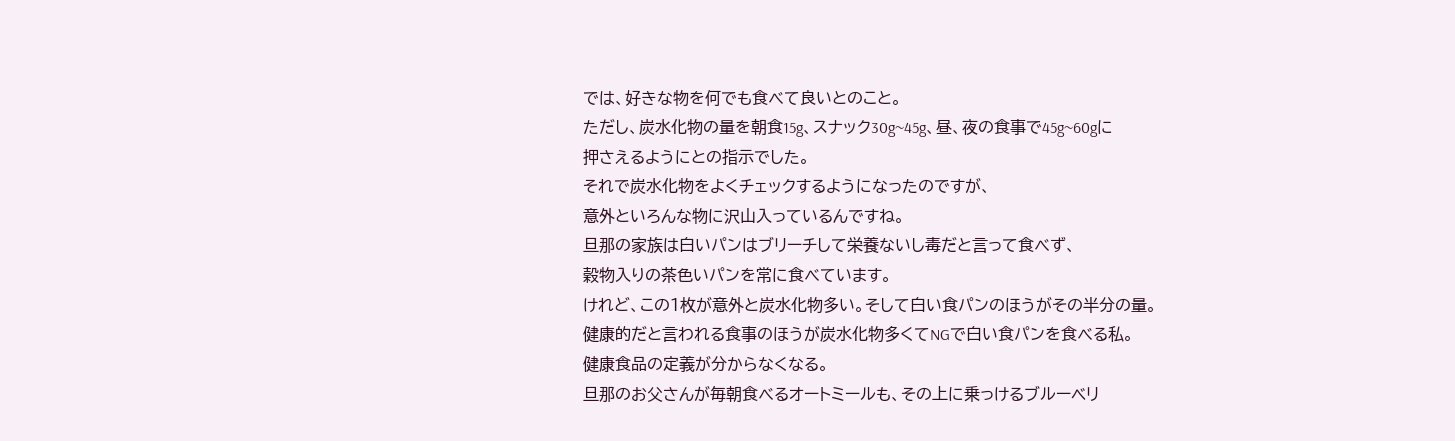では、好きな物を何でも食べて良いとのこと。
ただし、炭水化物の量を朝食15g、スナック30g~45g、昼、夜の食事で45g~60gに
押さえるようにとの指示でした。
それで炭水化物をよくチェックするようになったのですが、
意外といろんな物に沢山入っているんですね。
旦那の家族は白いパンはブリーチして栄養ないし毒だと言って食べず、
穀物入りの茶色いパンを常に食べています。
けれど、この1枚が意外と炭水化物多い。そして白い食パンのほうがその半分の量。
健康的だと言われる食事のほうが炭水化物多くてNGで白い食パンを食べる私。
健康食品の定義が分からなくなる。
旦那のお父さんが毎朝食べるオートミールも、その上に乗っけるブルーベリ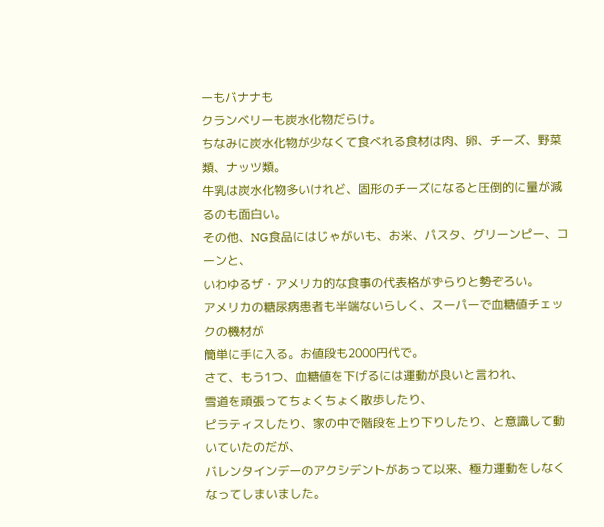ーもバナナも
クランベリーも炭水化物だらけ。
ちなみに炭水化物が少なくて食べれる食材は肉、卵、チーズ、野菜類、ナッツ類。
牛乳は炭水化物多いけれど、固形のチーズになると圧倒的に量が減るのも面白い。
その他、NG食品にはじゃがいも、お米、パスタ、グリーンピー、コーンと、
いわゆるザ・アメリカ的な食事の代表格がずらりと勢ぞろい。
アメリカの糖尿病患者も半端ないらしく、スーパーで血糖値チェックの機材が
簡単に手に入る。お値段も2000円代で。
さて、もう1つ、血糖値を下げるには運動が良いと言われ、
雪道を頑張ってちょくちょく散歩したり、
ピラティスしたり、家の中で階段を上り下りしたり、と意識して動いていたのだが、
バレンタインデーのアクシデントがあって以来、極力運動をしなくなってしまいました。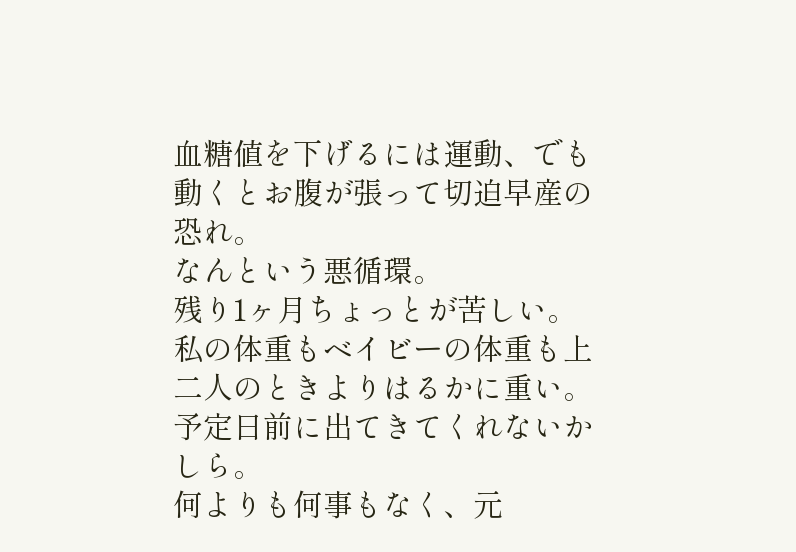血糖値を下げるには運動、でも動くとお腹が張って切迫早産の恐れ。
なんという悪循環。
残り1ヶ月ちょっとが苦しい。
私の体重もベイビーの体重も上二人のときよりはるかに重い。
予定日前に出てきてくれないかしら。
何よりも何事もなく、元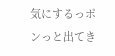気にするっポンっと出てき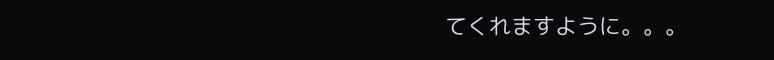てくれますように。。。